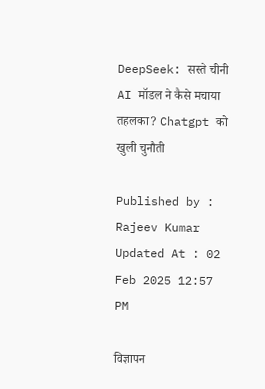DeepSeek: सस्ते चीनी AI मॉडल ने कैसे मचाया तहलका? Chatgpt को खुली चुनौती

Published by : Rajeev Kumar Updated At : 02 Feb 2025 12:57 PM

विज्ञापन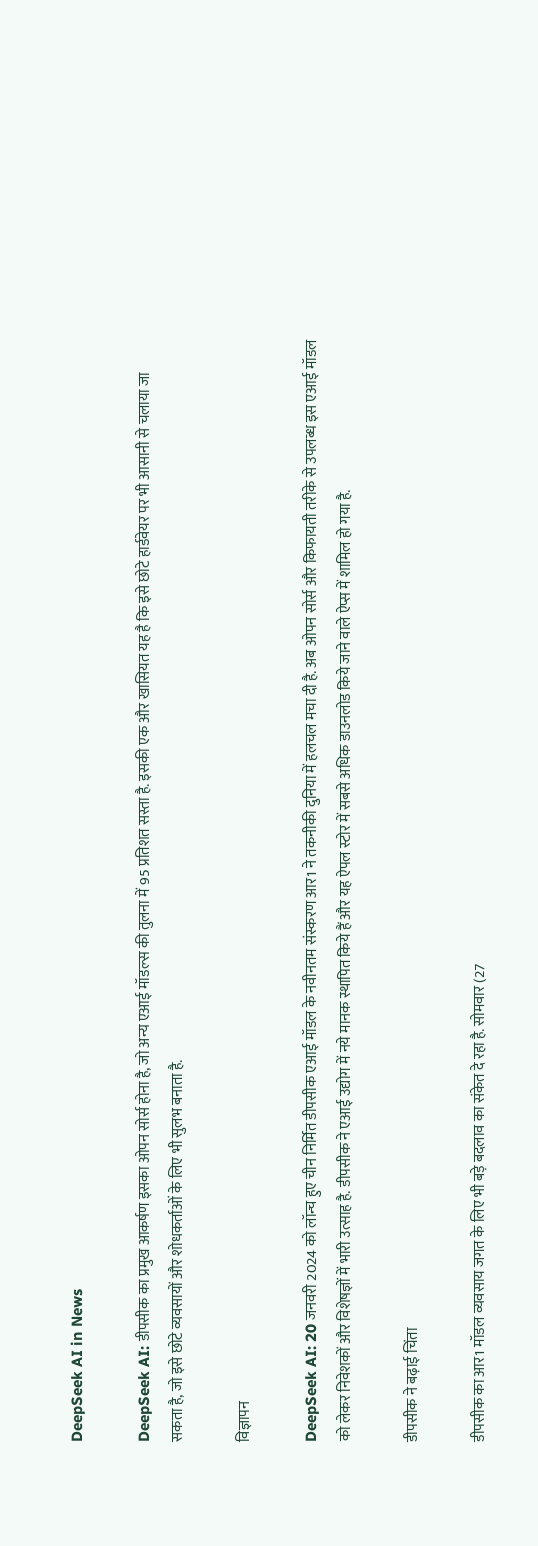DeepSeek AI in News

DeepSeek AI: डीपसीक का प्रमुख आकर्षण इसका ओपन सोर्स होना है, जो अन्य एआई मॉडल्स की तुलना में 95 प्रतिशत सस्ता है. इसकी एक और खासियत यह है कि इसे छोटे हार्डवेयर पर भी आसानी से चलाया जा सकता है, जो इसे छोटे व्यवसायों और शोधकर्ताओं के लिए भी सुलभ बनाता है.

विज्ञापन

DeepSeek AI: 20 जनवरी 2024 को लॉन्च हुए चीन निर्मित डीपसीक एआई मॉडल के नवीनतम संस्करण आर1 ने तकनीकी दुनिया में हलचल मचा दी है. अब ओपन सोर्स और किफायती तरीके से उपलब्ध इस एआई मॉडल को लेकर निवेशकों और विशेषज्ञों में भारी उत्साह है. डीपसीक ने एआई उद्योग में नये मानक स्थापित किये हैं और यह ऐपल स्टोर में सबसे अधिक डाउनलोड किये जाने वाले ऐप्स में शामिल हो गया है.

डीपसीक ने बढ़ाई चिंता

डीपसीक का आर1 मॉडल व्यवसाय जगत के लिए भी बड़े बदलाव का संकेत दे रहा है. सोमवार (27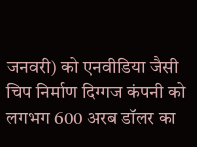जनवरी) को एनवीडिया जैसी चिप निर्माण दिग्गज कंपनी को लगभग 600 अरब डॉलर का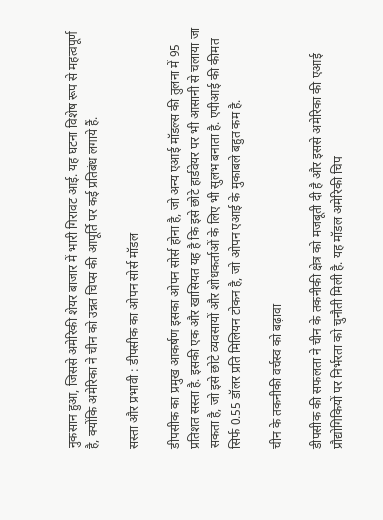नुकसान हुआ, जिससे अमेरिकी शेयर बाजार में भारी गिरावट आई. यह घटना विशेष रूप से महत्वपूर्ण है, क्योंकि अमेरिका ने चीन को उन्नत चिप्स की आपूर्ति पर कई प्रतिबंध लगाये हैं.

सस्ता और प्रभावी : डीपसीक का ओपन सोर्स मॉडल

डीपसीक का प्रमुख आकर्षण इसका ओपन सोर्स होना है, जो अन्य एआई मॉडल्स की तुलना में 95 प्रतिशत सस्ता है. इसकी एक और खासियत यह है कि इसे छोटे हार्डवेयर पर भी आसानी से चलाया जा सकता है, जो इसे छोटे व्यवसायों और शोधकर्ताओं के लिए भी सुलभ बनाता है. एपीआई की कीमत सिर्फ 0.55 डॉलर प्रति मिलियन टोकन है, जो ओपन एआई के मुकाबले बहुत कम है.

चीन के तकनीकी वर्चस्व को बढ़ावा

डीपसीक की सफलता ने चीन के तकनीकी क्षेत्र को मजबूती दी है और इससे अमेरिका की एआई प्रौद्योगिकियों पर निर्भरता को चुनौती मिली है. यह मॉडल अमेरिकी चिप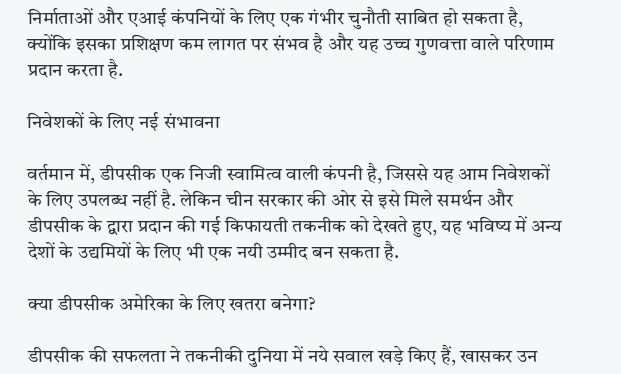निर्माताओं और एआई कंपनियों के लिए एक गंभीर चुनौती साबित हो सकता है, क्योंकि इसका प्रशिक्षण कम लागत पर संभव है और यह उच्च गुणवत्ता वाले परिणाम प्रदान करता है.

निवेशकों के लिए नई संभावना

वर्तमान में, डीपसीक एक निजी स्वामित्व वाली कंपनी है, जिससे यह आम निवेशकों के लिए उपलब्ध नहीं है. लेकिन चीन सरकार की ओर से इसे मिले समर्थन और डीपसीक के द्वारा प्रदान की गई किफायती तकनीक को देखते हुए, यह भविष्य में अन्य देशों के उद्यमियों के लिए भी एक नयी उम्मीद बन सकता है.

क्या डीपसीक अमेरिका के लिए खतरा बनेगा?

डीपसीक की सफलता ने तकनीकी दुनिया में नये सवाल खड़े किए हैं, खासकर उन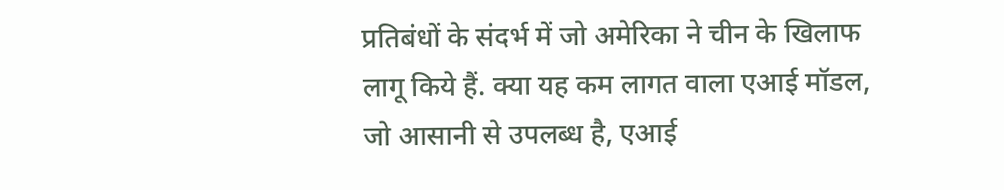प्रतिबंधों के संदर्भ में जो अमेरिका ने चीन के खिलाफ लागू किये हैं. क्या यह कम लागत वाला एआई मॉडल, जो आसानी से उपलब्ध है, एआई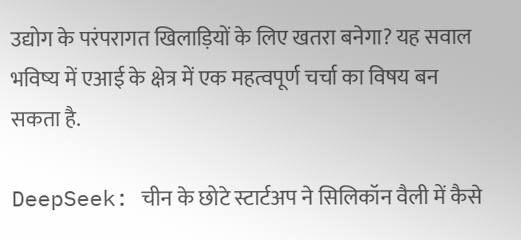उद्योग के परंपरागत खिलाड़ियों के लिए खतरा बनेगा? यह सवाल भविष्य में एआई के क्षेत्र में एक महत्वपूर्ण चर्चा का विषय बन सकता है.

DeepSeek: चीन के छोटे स्टार्टअप ने सिलिकॉन वैली में कैसे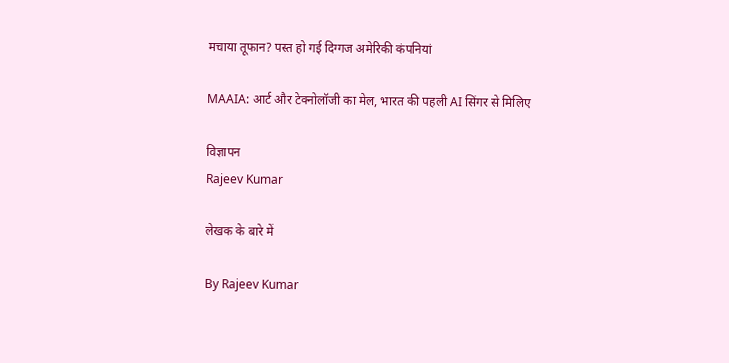मचाया तूफान? पस्त हो गई दिग्गज अमेरिकी कंपनियां

MAAIA: आर्ट और टेक्नोलॉजी का मेल, भारत की पहली AI सिंगर से मिलिए

विज्ञापन
Rajeev Kumar

लेखक के बारे में

By Rajeev Kumar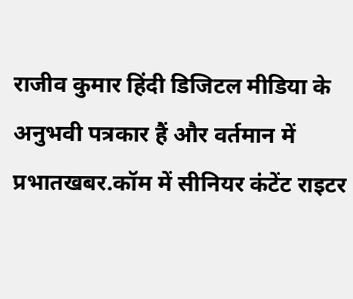राजीव कुमार हिंदी डिजिटल मीडिया के अनुभवी पत्रकार हैं और वर्तमान में प्रभातखबर.कॉम में सीनियर कंटेंट राइटर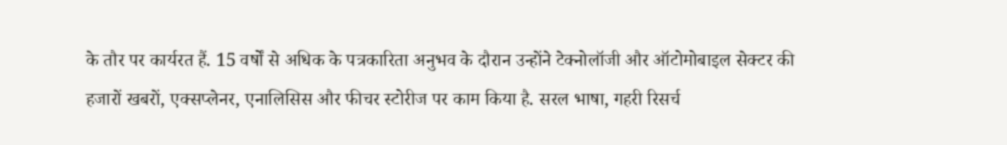के तौर पर कार्यरत हैं. 15 वर्षों से अधिक के पत्रकारिता अनुभव के दौरान उन्होंने टेक्नोलॉजी और ऑटोमोबाइल सेक्टर की हजारों खबरों, एक्सप्लेनर, एनालिसिस और फीचर स्टोरीज पर काम किया है. सरल भाषा, गहरी रिसर्च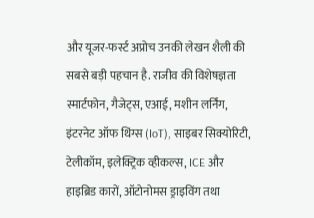और यूजर-फर्स्ट अप्रोच उनकी लेखन शैली की सबसे बड़ी पहचान है. राजीव की विशेषज्ञता स्मार्टफोन, गैजेट्स, एआई, मशीन लर्निंग, इंटरनेट ऑफ थिंग्स (IoT), साइबर सिक्योरिटी, टेलीकॉम, इलेक्ट्रिक व्हीकल्स, ICE और हाइब्रिड कारों, ऑटोनोमस ड्राइविंग तथा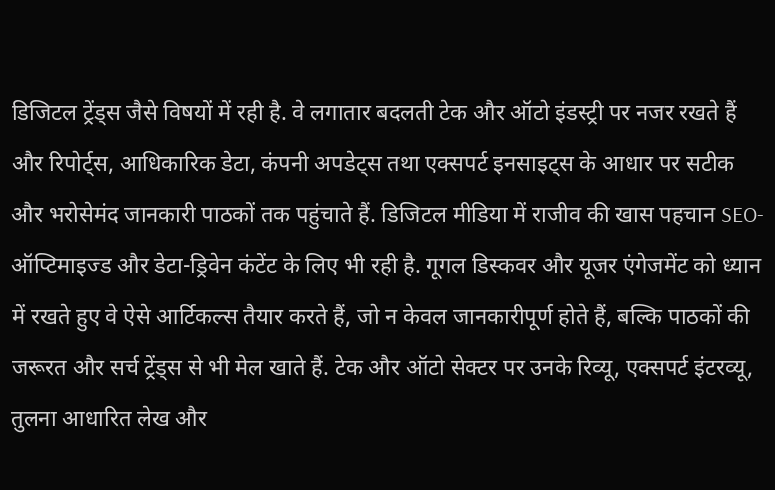डिजिटल ट्रेंड्स जैसे विषयों में रही है. वे लगातार बदलती टेक और ऑटो इंडस्ट्री पर नजर रखते हैं और रिपोर्ट्स, आधिकारिक डेटा, कंपनी अपडेट्स तथा एक्सपर्ट इनसाइट्स के आधार पर सटीक और भरोसेमंद जानकारी पाठकों तक पहुंचाते हैं. डिजिटल मीडिया में राजीव की खास पहचान SEO-ऑप्टिमाइज्ड और डेटा-ड्रिवेन कंटेंट के लिए भी रही है. गूगल डिस्कवर और यूजर एंगेजमेंट को ध्यान में रखते हुए वे ऐसे आर्टिकल्स तैयार करते हैं, जो न केवल जानकारीपूर्ण होते हैं, बल्कि पाठकों की जरूरत और सर्च ट्रेंड्स से भी मेल खाते हैं. टेक और ऑटो सेक्टर पर उनके रिव्यू, एक्सपर्ट इंटरव्यू, तुलना आधारित लेख और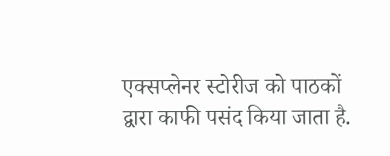एक्सप्लेनर स्टोरीज को पाठकों द्वारा काफी पसंद किया जाता है.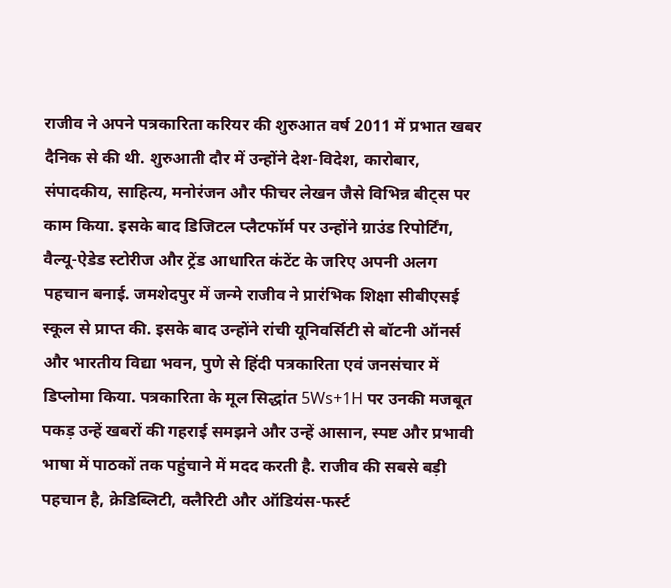राजीव ने अपने पत्रकारिता करियर की शुरुआत वर्ष 2011 में प्रभात खबर दैनिक से की थी. शुरुआती दौर में उन्होंने देश-विदेश, कारोबार, संपादकीय, साहित्य, मनोरंजन और फीचर लेखन जैसे विभिन्न बीट्स पर काम किया. इसके बाद डिजिटल प्लैटफॉर्म पर उन्होंने ग्राउंड रिपोर्टिंग, वैल्यू-ऐडेड स्टोरीज और ट्रेंड आधारित कंटेंट के जरिए अपनी अलग पहचान बनाई. जमशेदपुर में जन्मे राजीव ने प्रारंभिक शिक्षा सीबीएसई स्कूल से प्राप्त की. इसके बाद उन्होंने रांची यूनिवर्सिटी से बॉटनी ऑनर्स और भारतीय विद्या भवन, पुणे से हिंदी पत्रकारिता एवं जनसंचार में डिप्लोमा किया. पत्रकारिता के मूल सिद्धांत 5Ws+1H पर उनकी मजबूत पकड़ उन्हें खबरों की गहराई समझने और उन्हें आसान, स्पष्ट और प्रभावी भाषा में पाठकों तक पहुंचाने में मदद करती है. राजीव की सबसे बड़ी पहचान है, क्रेडिब्लिटी, क्लैरिटी और ऑडियंस-फर्स्ट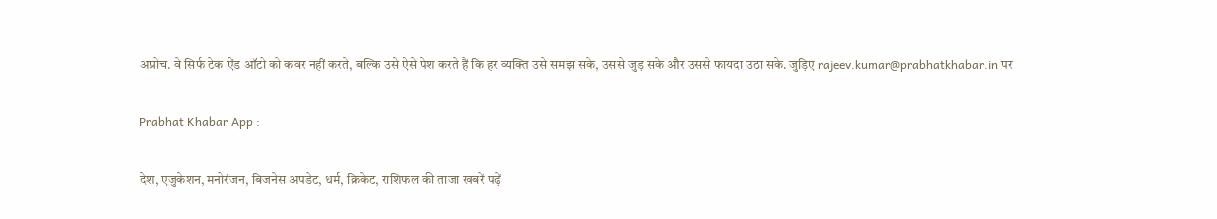अप्रोच. वे सिर्फ टेक ऐंड ऑटो को कवर नहीं करते, बल्कि उसे ऐसे पेश करते हैं कि हर व्यक्ति उसे समझ सके, उससे जुड़ सके और उससे फायदा उठा सके. जुड़िए rajeev.kumar@prabhatkhabar.in पर

Prabhat Khabar App :

देश, एजुकेशन, मनोरंजन, बिजनेस अपडेट, धर्म, क्रिकेट, राशिफल की ताजा खबरें पढ़ें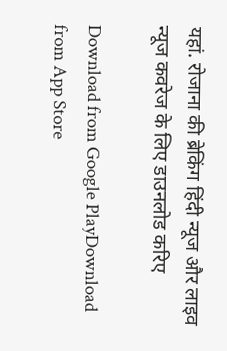यहां. रोजाना की ब्रेकिंग हिंदी न्यूज और लाइव न्यूज कवरेज के लिए डाउनलोड करिए

Download from Google PlayDownload from App Store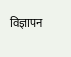विज्ञापन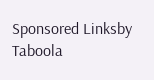Sponsored Linksby Taboola